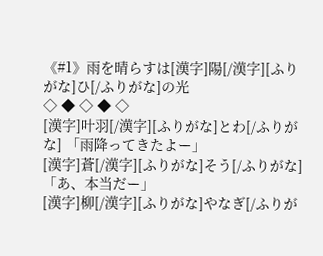《#1》雨を晴らすは[漢字]陽[/漢字][ふりがな]ひ[/ふりがな]の光
◇ ◆ ◇ ◆ ◇
[漢字]叶羽[/漢字][ふりがな]とわ[/ふりがな] 「雨降ってきたよー」
[漢字]蒼[/漢字][ふりがな]そう[/ふりがな] 「あ、本当だー」
[漢字]柳[/漢字][ふりがな]やなぎ[/ふりが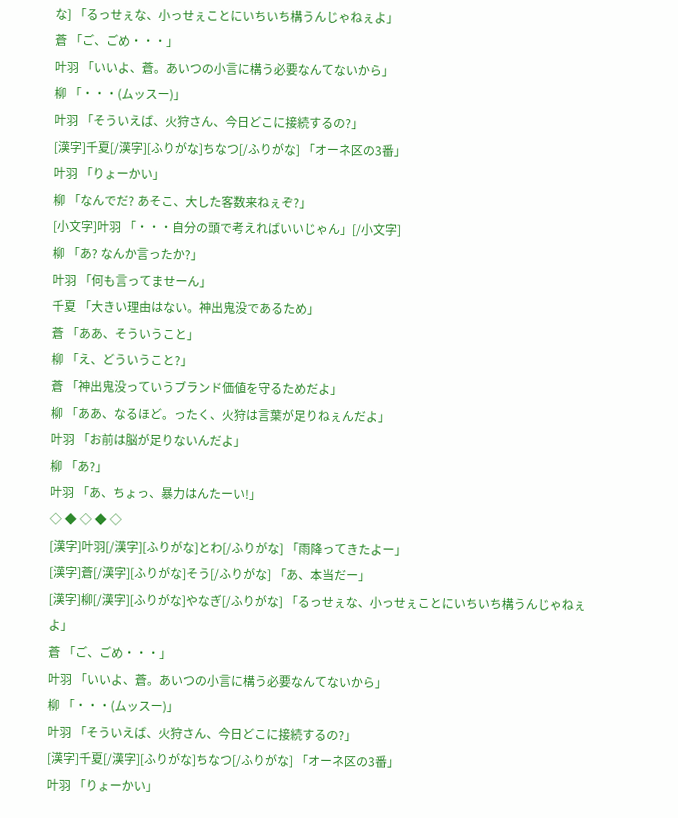な] 「るっせぇな、小っせぇことにいちいち構うんじゃねぇよ」
蒼 「ご、ごめ・・・」
叶羽 「いいよ、蒼。あいつの小言に構う必要なんてないから」
柳 「・・・(ムッスー)」
叶羽 「そういえば、火狩さん、今日どこに接続するの?」
[漢字]千夏[/漢字][ふりがな]ちなつ[/ふりがな] 「オーネ区の3番」
叶羽 「りょーかい」
柳 「なんでだ? あそこ、大した客数来ねぇぞ?」
[小文字]叶羽 「・・・自分の頭で考えればいいじゃん」[/小文字]
柳 「あ? なんか言ったか?」
叶羽 「何も言ってませーん」
千夏 「大きい理由はない。神出鬼没であるため」
蒼 「ああ、そういうこと」
柳 「え、どういうこと?」
蒼 「神出鬼没っていうブランド価値を守るためだよ」
柳 「ああ、なるほど。ったく、火狩は言葉が足りねぇんだよ」
叶羽 「お前は脳が足りないんだよ」
柳 「あ?」
叶羽 「あ、ちょっ、暴力はんたーい!」
◇ ◆ ◇ ◆ ◇
[漢字]叶羽[/漢字][ふりがな]とわ[/ふりがな] 「雨降ってきたよー」
[漢字]蒼[/漢字][ふりがな]そう[/ふりがな] 「あ、本当だー」
[漢字]柳[/漢字][ふりがな]やなぎ[/ふりがな] 「るっせぇな、小っせぇことにいちいち構うんじゃねぇよ」
蒼 「ご、ごめ・・・」
叶羽 「いいよ、蒼。あいつの小言に構う必要なんてないから」
柳 「・・・(ムッスー)」
叶羽 「そういえば、火狩さん、今日どこに接続するの?」
[漢字]千夏[/漢字][ふりがな]ちなつ[/ふりがな] 「オーネ区の3番」
叶羽 「りょーかい」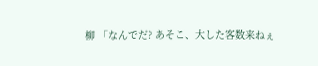柳 「なんでだ? あそこ、大した客数来ねぇ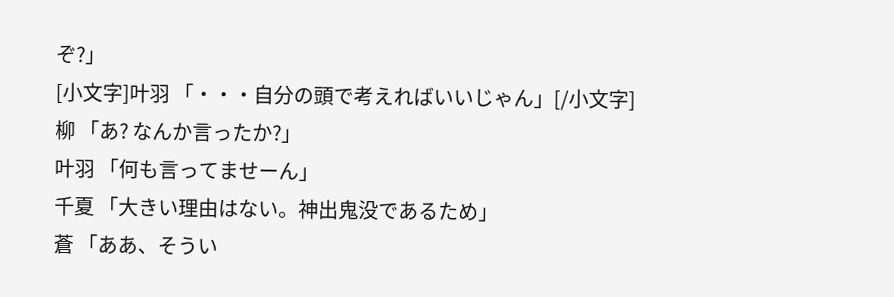ぞ?」
[小文字]叶羽 「・・・自分の頭で考えればいいじゃん」[/小文字]
柳 「あ? なんか言ったか?」
叶羽 「何も言ってませーん」
千夏 「大きい理由はない。神出鬼没であるため」
蒼 「ああ、そうい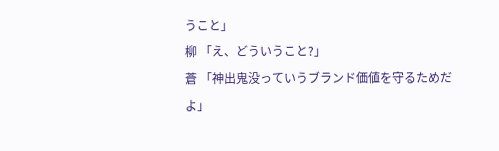うこと」
柳 「え、どういうこと?」
蒼 「神出鬼没っていうブランド価値を守るためだよ」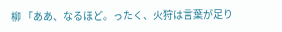柳 「ああ、なるほど。ったく、火狩は言葉が足り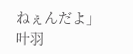ねぇんだよ」
叶羽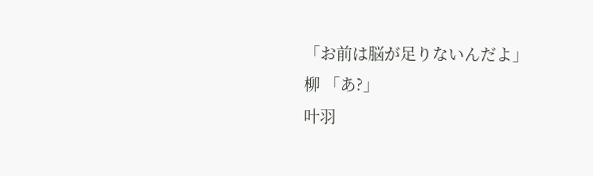「お前は脳が足りないんだよ」
柳 「あ?」
叶羽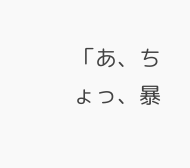「あ、ちょっ、暴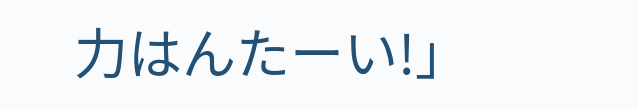力はんたーい!」